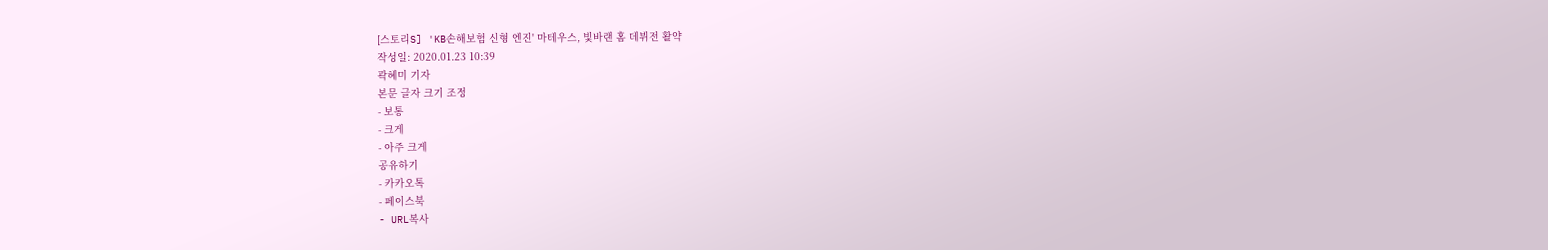[스토리S] 'KB손해보험 신형 엔진' 마테우스, 빛바랜 홈 데뷔전 활약
작성일: 2020.01.23 10:39
곽혜미 기자
본문 글자 크기 조정
- 보통
- 크게
- 아주 크게
공유하기
- 카카오톡
- 페이스북
- URL복사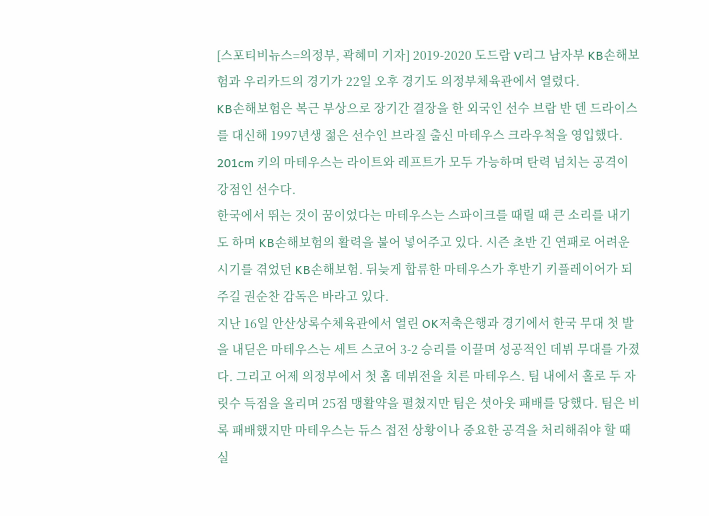[스포티비뉴스=의정부, 곽혜미 기자] 2019-2020 도드람 V리그 남자부 KB손해보험과 우리카드의 경기가 22일 오후 경기도 의정부체육관에서 열렸다.
KB손해보험은 복근 부상으로 장기간 결장을 한 외국인 선수 브람 반 덴 드라이스를 대신해 1997년생 젊은 선수인 브라질 출신 마테우스 크라우척을 영입했다. 201cm 키의 마테우스는 라이트와 레프트가 모두 가능하며 탄력 넘치는 공격이 강점인 선수다.
한국에서 뛰는 것이 꿈이었다는 마테우스는 스파이크를 때릴 때 큰 소리를 내기도 하며 KB손해보험의 활력을 불어 넣어주고 있다. 시즌 초반 긴 연패로 어려운 시기를 겪었던 KB손해보험. 뒤늦게 합류한 마테우스가 후반기 키플레이어가 되주길 권순찬 감독은 바라고 있다.
지난 16일 안산상록수체육관에서 열린 OK저축은행과 경기에서 한국 무대 첫 발을 내딛은 마테우스는 세트 스코어 3-2 승리를 이끌며 성공적인 데뷔 무대를 가졌다. 그리고 어제 의정부에서 첫 홈 데뷔전을 치른 마테우스. 팀 내에서 홀로 두 자릿수 득점을 올리며 25점 맹활약을 펼쳤지만 팀은 셧아웃 패배를 당했다. 팀은 비록 패배했지만 마테우스는 듀스 접전 상황이나 중요한 공격을 처리해줘야 할 때 실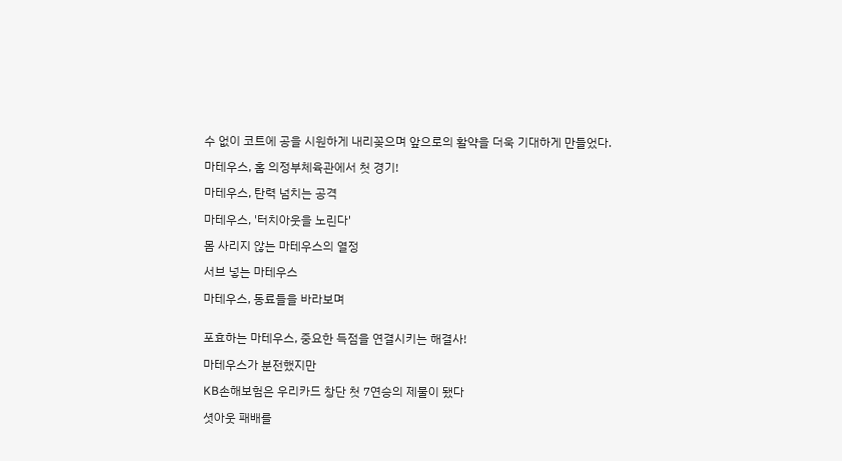수 없이 코트에 공을 시원하게 내리꽂으며 앞으로의 활약을 더욱 기대하게 만들었다.

마테우스, 홈 의정부체육관에서 첫 경기!

마테우스, 탄력 넘치는 공격

마테우스, '터치아웃을 노린다'

몸 사리지 않는 마테우스의 열정

서브 넣는 마테우스

마테우스, 동료들을 바라보며


포효하는 마테우스, 중요한 득점을 연결시키는 해결사!

마테우스가 분전했지만

KB손해보험은 우리카드 창단 첫 7연승의 제물이 됐다

셧아웃 패배를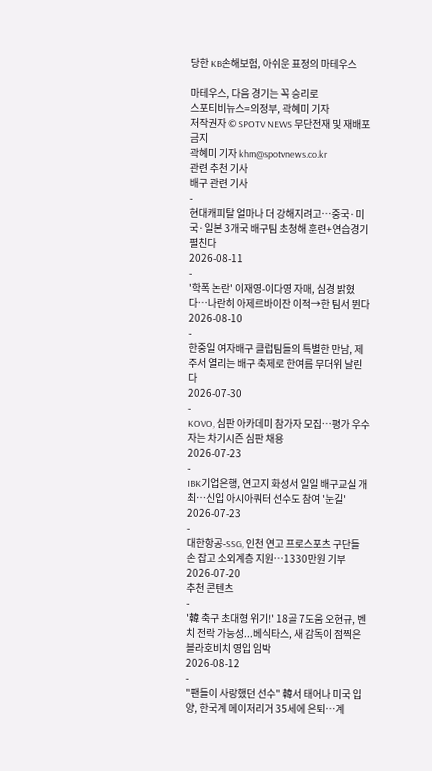당한 KB손해보험, 아쉬운 표정의 마테우스

마테우스, 다음 경기는 꼭 승리로
스포티비뉴스=의정부, 곽혜미 기자
저작권자 © SPOTV NEWS 무단전재 및 재배포 금지
곽혜미 기자 khm@spotvnews.co.kr
관련 추천 기사
배구 관련 기사
-
현대캐피탈 얼마나 더 강해지려고…중국·미국·일본 3개국 배구팀 초청해 훈련+연습경기 펼친다
2026-08-11
-
'학폭 논란' 이재영-이다영 자매, 심경 밝혔다…나란히 아제르바이잔 이적→한 팀서 뛴다
2026-08-10
-
한중일 여자배구 클럽팀들의 특별한 만남, 제주서 열리는 배구 축제로 한여름 무더위 날린다
2026-07-30
-
KOVO, 심판 아카데미 참가자 모집…평가 우수자는 차기시즌 심판 채용
2026-07-23
-
IBK기업은행, 연고지 화성서 일일 배구교실 개최…신입 아시아쿼터 선수도 참여 '눈길'
2026-07-23
-
대한항공-SSG, 인천 연고 프로스포츠 구단들 손 잡고 소외계층 지원…1330만원 기부
2026-07-20
추천 콘텐츠
-
'韓 축구 초대형 위기!' 18골 7도움 오현규, 벤치 전락 가능성...베식타스, 새 감독이 점찍은 블라호비치 영입 임박
2026-08-12
-
"팬들이 사랑했던 선수" 韓서 태어나 미국 입양, 한국계 메이저리거 35세에 은퇴…계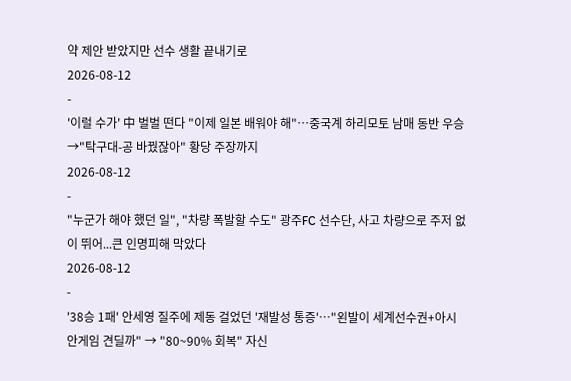약 제안 받았지만 선수 생활 끝내기로
2026-08-12
-
'이럴 수가' 中 벌벌 떤다 "이제 일본 배워야 해"…중국계 하리모토 남매 동반 우승→"탁구대-공 바꿨잖아" 황당 주장까지
2026-08-12
-
"누군가 해야 했던 일", "차량 폭발할 수도" 광주FC 선수단, 사고 차량으로 주저 없이 뛰어...큰 인명피해 막았다
2026-08-12
-
'38승 1패' 안세영 질주에 제동 걸었던 '재발성 통증'…"왼발이 세계선수권+아시안게임 견딜까" → "80~90% 회복" 자신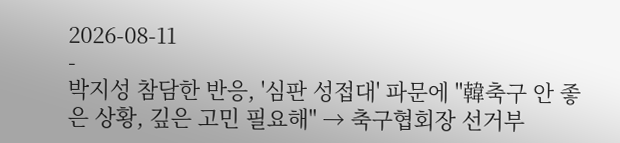2026-08-11
-
박지성 참담한 반응, '심판 성접대' 파문에 "韓축구 안 좋은 상황, 깊은 고민 필요해" → 축구협회장 선거부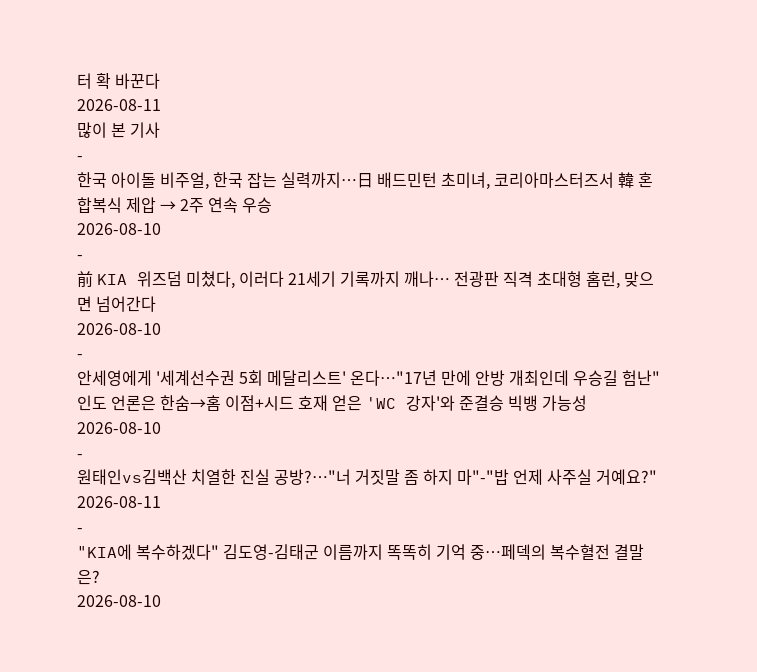터 확 바꾼다
2026-08-11
많이 본 기사
-
한국 아이돌 비주얼, 한국 잡는 실력까지…日 배드민턴 초미녀, 코리아마스터즈서 韓 혼합복식 제압 → 2주 연속 우승
2026-08-10
-
前 KIA 위즈덤 미쳤다, 이러다 21세기 기록까지 깨나… 전광판 직격 초대형 홈런, 맞으면 넘어간다
2026-08-10
-
안세영에게 '세계선수권 5회 메달리스트' 온다…"17년 만에 안방 개최인데 우승길 험난" 인도 언론은 한숨→홈 이점+시드 호재 얻은 'WC 강자'와 준결승 빅뱅 가능성
2026-08-10
-
원태인vs김백산 치열한 진실 공방?…"너 거짓말 좀 하지 마"-"밥 언제 사주실 거예요?"
2026-08-11
-
"KIA에 복수하겠다" 김도영-김태군 이름까지 똑똑히 기억 중…페덱의 복수혈전 결말은?
2026-08-10